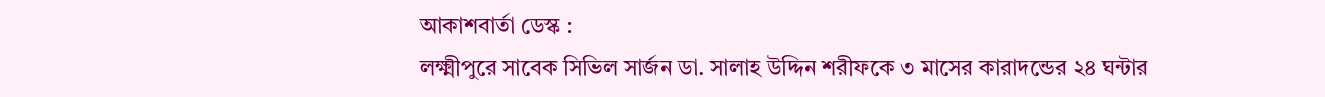আকাশবার্তা ডেস্ক :
লক্ষ্মীপুরে সাবেক সিভিল সার্জন ডা. সালাহ উদ্দিন শরীফকে ৩ মাসের কারাদন্ডের ২৪ ঘন্টার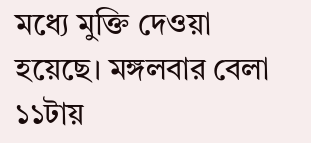মধ্যে মুক্তি দেওয়া হয়েছে। মঙ্গলবার বেলা ১১টায়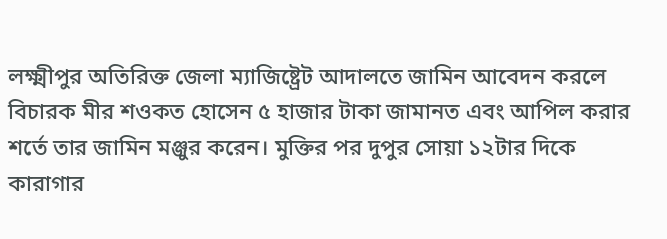লক্ষ্মীপুর অতিরিক্ত জেলা ম্যাজিষ্ট্রেট আদালতে জামিন আবেদন করলে বিচারক মীর শওকত হোসেন ৫ হাজার টাকা জামানত এবং আপিল করার শর্তে তার জামিন মঞ্জুর করেন। মুক্তির পর দুপুর সোয়া ১২টার দিকে কারাগার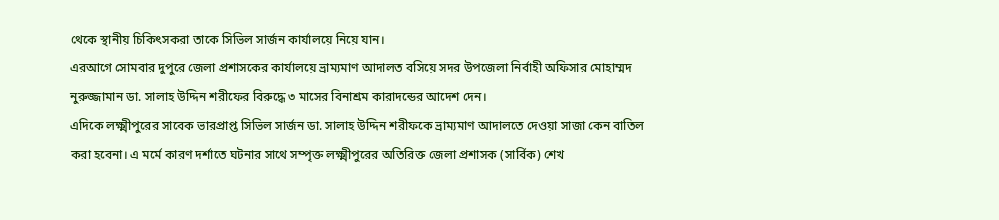থেকে স্থানীয় চিকিৎসকরা তাকে সিভিল সার্জন কার্যালয়ে নিয়ে যান।
এরআগে সোমবার দুপুরে জেলা প্রশাসকের কার্যালয়ে ভ্রাম্যমাণ আদালত বসিয়ে সদর উপজেলা নির্বাহী অফিসার মোহাম্মদ নুরুজ্জামান ডা. সালাহ উদ্দিন শরীফের বিরুদ্ধে ৩ মাসের বিনাশ্রম কারাদন্ডের আদেশ দেন।
এদিকে লক্ষ্মীপুরের সাবেক ভারপ্রাপ্ত সিভিল সার্জন ডা. সালাহ উদ্দিন শরীফকে ভ্রাম্যমাণ আদালতে দেওয়া সাজা কেন বাতিল করা হবেনা। এ মর্মে কারণ দর্শাতে ঘটনার সাথে সম্পৃক্ত লক্ষ্মীপুরের অতিরিক্ত জেলা প্রশাসক (সার্বিক) শেখ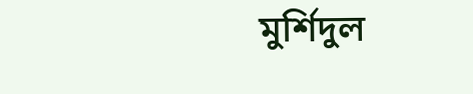মুর্শিদুল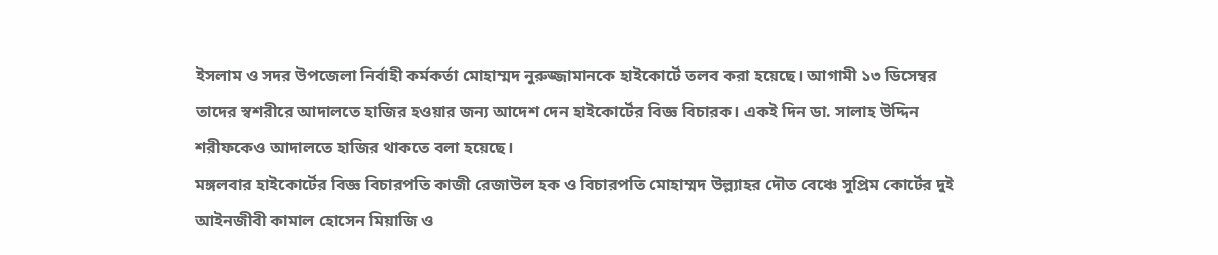ইসলাম ও সদর উপজেলা নির্বাহী কর্মকর্তা মোহাম্মদ নুরুজ্জামানকে হাইকোর্টে তলব করা হয়েছে। আগামী ১৩ ডিসেম্বর তাদের স্বশরীরে আদালতে হাজির হওয়ার জন্য আদেশ দেন হাইকোর্টের বিজ্ঞ বিচারক। একই দিন ডা. সালাহ উদ্দিন শরীফকেও আদালতে হাজির থাকতে বলা হয়েছে।
মঙ্গলবার হাইকোর্টের বিজ্ঞ বিচারপতি কাজী রেজাউল হক ও বিচারপতি মোহাম্মদ উল্ল্যাহর দৌত বেঞ্চে সুপ্রিম কোর্টের দুই আইনজীবী কামাল হোসেন মিয়াজি ও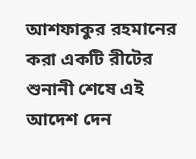আশফাকুর রহমানের করা একটি রীটের শুনানী শেষে এই আদেশ দেন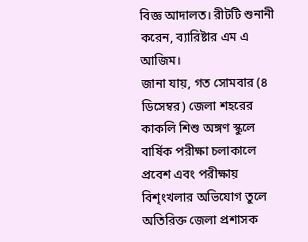বিজ্ঞ আদালত। রীটটি শুনানী করেন, ব্যারিষ্টার এম এ আজিম।
জানা যায়, গত সোমবার (৪ ডিসেম্বর) জেলা শহরের কাকলি শিশু অঙ্গণ স্কুলে বার্ষিক পরীক্ষা চলাকালে প্রবেশ এবং পরীক্ষায় বিশৃংখলার অভিযোগ তুলে অতিরিক্ত জেলা প্রশাসক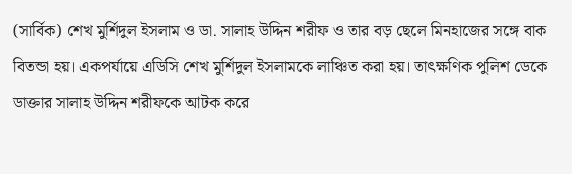(সার্বিক) শেখ মুর্শিদুল ইসলাম ও ডা. সালাহ উদ্দিন শরীফ ও তার বড় ছেলে মিনহাজের সঙ্গে বাক বিতন্ডা হয়। একপর্যায়ে এডিসি শেখ মুর্শিদুল ইসলামকে লাঞ্চিত করা হয়। তাৎক্ষণিক পুলিশ ডেকে ডাক্তার সালাহ উদ্দিন শরীফকে আটক করে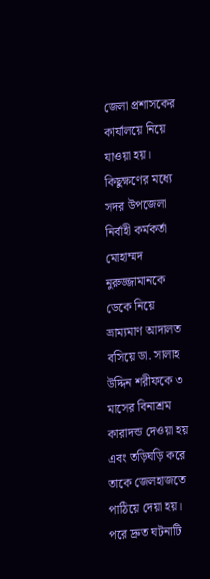জেলা প্রশাসকের কার্যালয়ে নিয়ে যাওয়া হয়। কিছুক্ষণের মধ্যে সদর উপজেলা নির্বাহী কর্মকর্তা মোহাম্মদ নুরুজ্জামানকে ডেকে নিয়ে ভ্রাম্যমাণ আদালত বসিয়ে ডা. সালাহ উদ্দিন শরীফকে ৩ মাসের বিনাশ্রম কারাদন্ড দেওয়া হয় এবং তড়িঘড়ি করে তাকে জেলহাজতে পাঠিয়ে দেয়া হয়।
পরে দ্রুত ঘটনাটি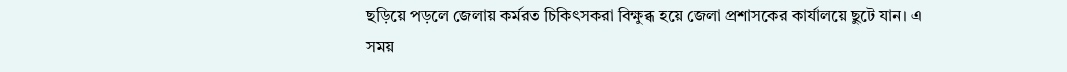ছড়িয়ে পড়লে জেলায় কর্মরত চিকিৎসকরা বিক্ষুব্ধ হয়ে জেলা প্রশাসকের কার্যালয়ে ছুটে যান। এ সময়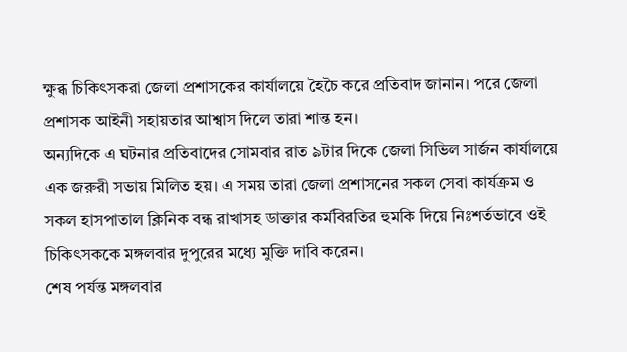ক্ষুব্ধ চিকিৎসকরা জেলা প্রশাসকের কার্যালয়ে হৈচৈ করে প্রতিবাদ জানান। পরে জেলা প্রশাসক আইনী সহায়তার আশ্বাস দিলে তারা শান্ত হন।
অন্যদিকে এ ঘটনার প্রতিবাদের সোমবার রাত ৯টার দিকে জেলা সিভিল সার্জন কার্যালয়ে এক জরুরী সভায় মিলিত হয়। এ সময় তারা জেলা প্রশাসনের সকল সেবা কার্যক্রম ও সকল হাসপাতাল ক্লিনিক বন্ধ রাখাসহ ডাক্তার কর্মবিরতির হুমকি দিয়ে নিঃশর্তভাবে ওই চিকিৎসককে মঙ্গলবার দুপুরের মধ্যে মুক্তি দাবি করেন।
শেষ পর্যন্ত মঙ্গলবার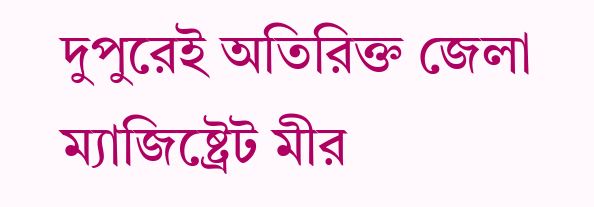দুপুরেই অতিরিক্ত জেলা ম্যাজিষ্ট্রেট মীর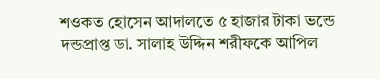শওকত হোসেন আদালতে ৫ হাজার টাকা ভন্ডে দন্ডপ্রাপ্ত ডা. সালাহ উদ্দিন শরীফকে আপিল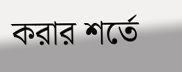করার শর্তে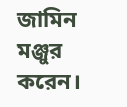জামিন মঞ্জুর করেন।